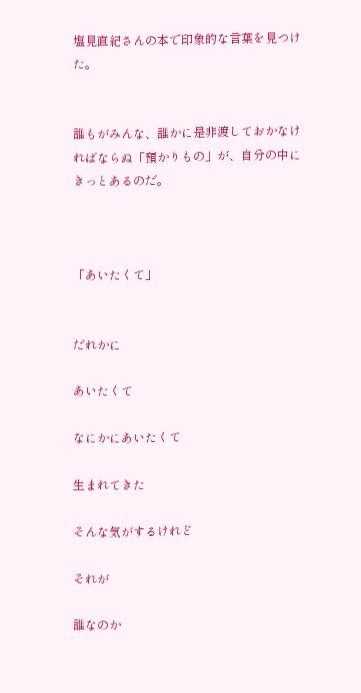塩見直紀さんの本で印象的な言葉を見つけた。


誰もがみんな、誰かに是非渡しておかなければならぬ「預かりもの」が、自分の中にきっとあるのだ。



「あいたくて」


だれかに

あいたくて

なにかにあいたくて

生まれてきた

そんな気がするけれど

それが

誰なのか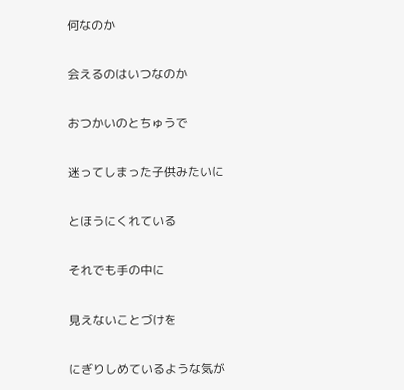何なのか

会えるのはいつなのか

おつかいのとちゅうで

迷ってしまった子供みたいに

とほうにくれている

それでも手の中に

見えないことづけを

にぎりしめているような気が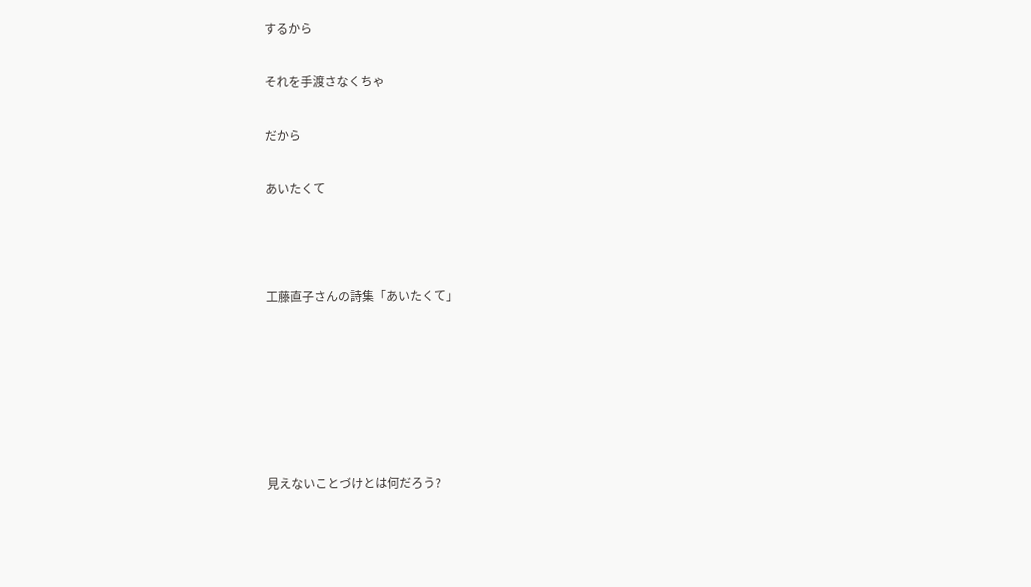するから

それを手渡さなくちゃ

だから

あいたくて



工藤直子さんの詩集「あいたくて」






見えないことづけとは何だろう?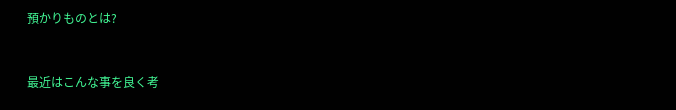預かりものとは?



最近はこんな事を良く考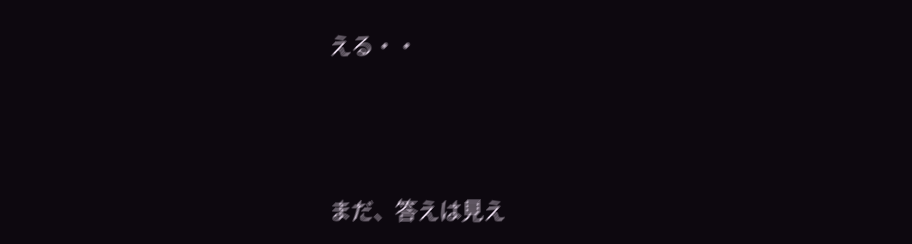える・・




まだ、答えは見え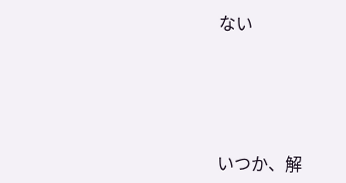ない





いつか、解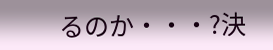るのか・・・?決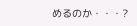めるのか・・・?